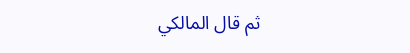ثم قال المالكي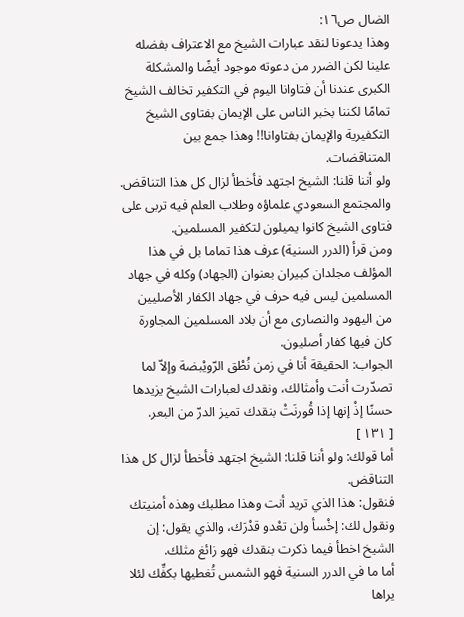الضال ص١٦:
وهذا يدعونا لنقد عبارات الشيخ مع الاعتراف بفضله علينا لكن الضرر من دعوته موجود أيضًا والمشكلة الكبرى عندنا أن فتاوانا اليوم في التكفير تخالف الشيخ تمامًا لكننا بخبر الناس على الإيمان بفتاوى الشيخ التكفيرية والإيمان بفتاوانا!! وهذا جمع بين المتناقضات.
ولو أننا قلنا: الشيخ اجتهد فأخطأ لزال كل هذا التناقض.
والمجتمع السعودي علماؤه وطلاب العلم فيه تربى على فتاوى الشيخ كانوا يميلون لتكفير المسلمين.
ومن قرأ (الدرر السنية) عرف هذا تماما بل في هذا المؤلف مجلدان كبيران بعنوان (الجهاد) وكله في جهاد المسلمين ليس فيه حرف في جهاد الكفار الأصليين من اليهود والنصارى مع أن بلاد المسلمين المجاورة كان فيها كفار أصليون.
الجواب: الحقيقة أنا في زمن نُطْق الرّويْبضة وإلاّ لما تصدّرت أنت وأمثالك، ونقدك لعبارات الشيخ يزيدها حسنًا إذْ إنها إذا قُورنَتْ بنقدك تميز الدرّ من البعر.
[ ١٣١ ]
أما قولك: ولو أننا قلنا: الشيخ اجتهد فأخطأ لزال كل هذا التناقض.
فنقول: هذا الذي تريد أنت وهذا مطلبك وهذه أمنيتك ونقول لك: إخْسأ ولن تعْدو قدْرَك، والذي يقول: إن الشيخ اخطأ فيما ذكرت بنقدك فهو زائغ مثلك.
أما ما في الدرر السنية فهو الشمس تُغطيها بكفِّك لئلا يراها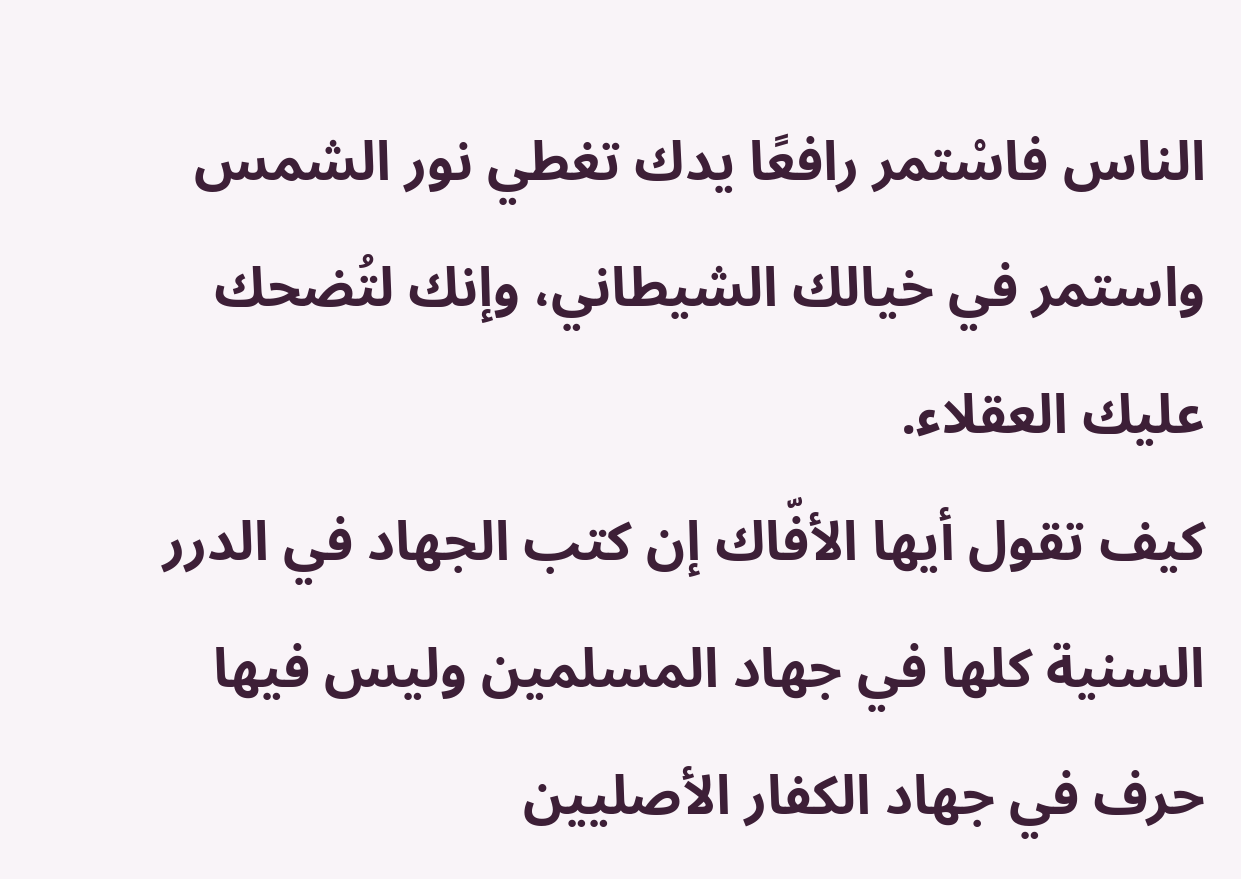الناس فاسْتمر رافعًا يدك تغطي نور الشمس واستمر في خيالك الشيطاني، وإنك لتُضحك عليك العقلاء.
كيف تقول أيها الأفّاك إن كتب الجهاد في الدرر السنية كلها في جهاد المسلمين وليس فيها حرف في جهاد الكفار الأصليين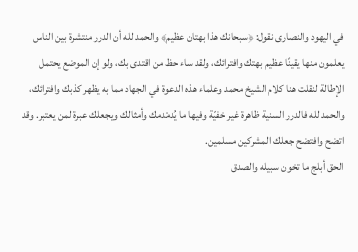في اليهود والنصارى نقول: ﴿سبحانك هذا بهتان عظيم﴾ والحمد لله أن الدرر منتشرة بين الناس يعلمون منها يقينًا عظيم بهتك وافترائك، ولقد ساء حظ من اقتدى بك، ولو إن الموضع يحتمل الإطالة لنقلت هنا كلام الشيخ محمد وعلماء هذه الدعوة في الجهاد مما به يظهر كذبك وافترائك، والحمد لله فالدرر السنية ظاهرة غير خفيّة وفيها ما يُدمْدمك وأمثالك ويجعلك عبرة لمن يعتبر. وقد اتضح وافتضح جعلك المشركين مسلمين.
الحق أبلج ما تخون سبيله والصدق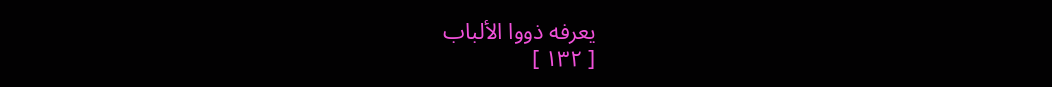يعرفه ذووا الألباب
[ ١٣٢ ]